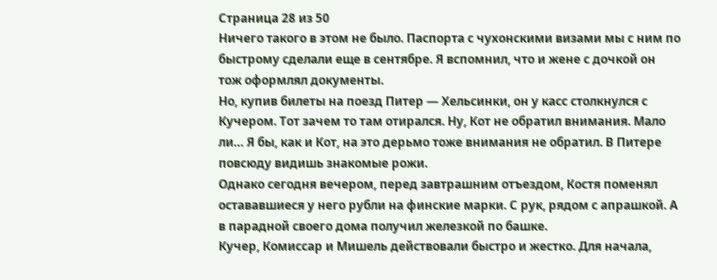Страница 28 из 50
Ничего такого в этом не было. Паспорта с чухонскими визами мы с ним по быстрому сделали еще в сентябре. Я вспомнил, что и жене с дочкой он тож оформлял документы.
Но, купив билеты на поезд Питер — Хельсинки, он у касс столкнулся с Кучером. Тот зачем то там отирался. Ну, Кот не обратил внимания. Мало ли… Я бы, как и Кот, на это дерьмо тоже внимания не обратил. В Питере повсюду видишь знакомые рожи.
Однако сегодня вечером, перед завтрашним отъездом, Костя поменял остававшиеся у него рубли на финские марки. С рук, рядом с апрашкой. А в парадной своего дома получил железкой по башке.
Кучер, Комиссар и Мишель действовали быстро и жестко. Для начала,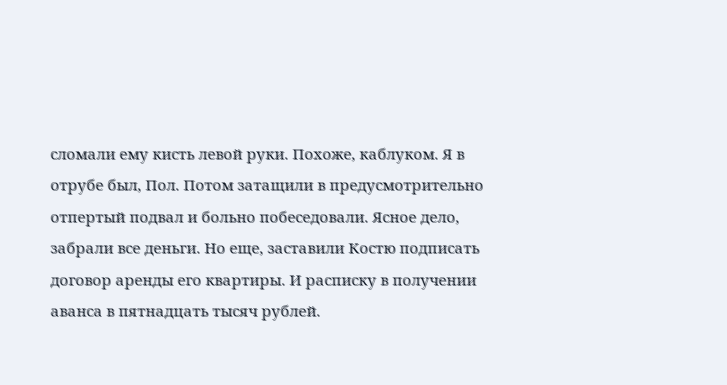сломали ему кисть левой руки. Похоже, каблуком. Я в отрубе был, Пол. Потом затащили в предусмотрительно отпертый подвал и больно побеседовали. Ясное дело, забрали все деньги. Но еще, заставили Костю подписать договор аренды его квартиры. И расписку в получении аванса в пятнадцать тысяч рублей.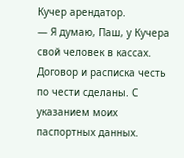Кучер арендатор.
— Я думаю, Паш, у Кучера свой человек в кассах. Договор и расписка честь по чести сделаны. С указанием моих паспортных данных.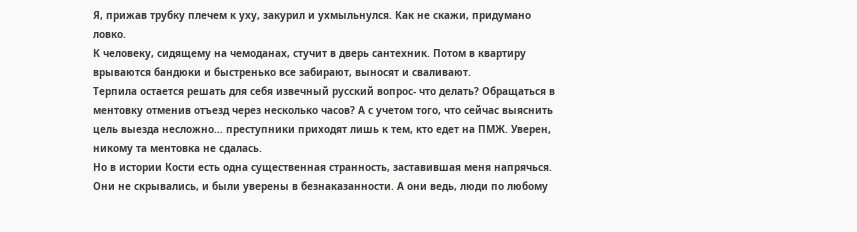Я, прижав трубку плечем к уху, закурил и ухмыльнулся. Как не скажи, придумано ловко.
К человеку, сидящему на чемоданах, стучит в дверь сантехник. Потом в квартиру врываются бандюки и быстренько все забирают, выносят и сваливают.
Терпила остается решать для себя извечный русский вопрос- что делать? Обращаться в ментовку отменив отъезд через несколько часов? А с учетом того, что сейчас выяснить цель выезда несложно… преступники приходят лишь к тем, кто едет на ПМЖ. Уверен, никому та ментовка не сдалась.
Но в истории Кости есть одна существенная странность, заставившая меня напрячься. Они не скрывались, и были уверены в безнаказанности. А они ведь, люди по любому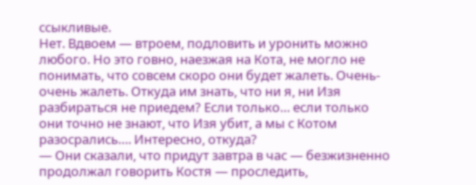ссыкливые.
Нет. Вдвоем — втроем, подловить и уронить можно любого. Но это говно, наезжая на Кота, не могло не понимать, что совсем скоро они будет жалеть. Очень-очень жалеть. Откуда им знать, что ни я, ни Изя разбираться не приедем? Если только… если только они точно не знают, что Изя убит, а мы с Котом разосрались…. Интересно, откуда?
— Они сказали, что придут завтра в час — безжизненно продолжал говорить Костя — проследить,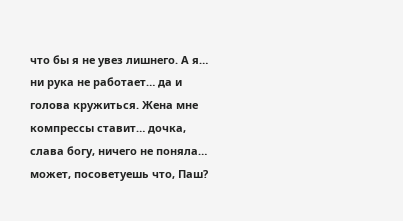что бы я не увез лишнего. А я… ни рука не работает… да и голова кружиться. Жена мне компрессы ставит… дочка, слава богу, ничего не поняла… может, посоветуешь что, Паш?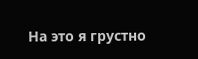На это я грустно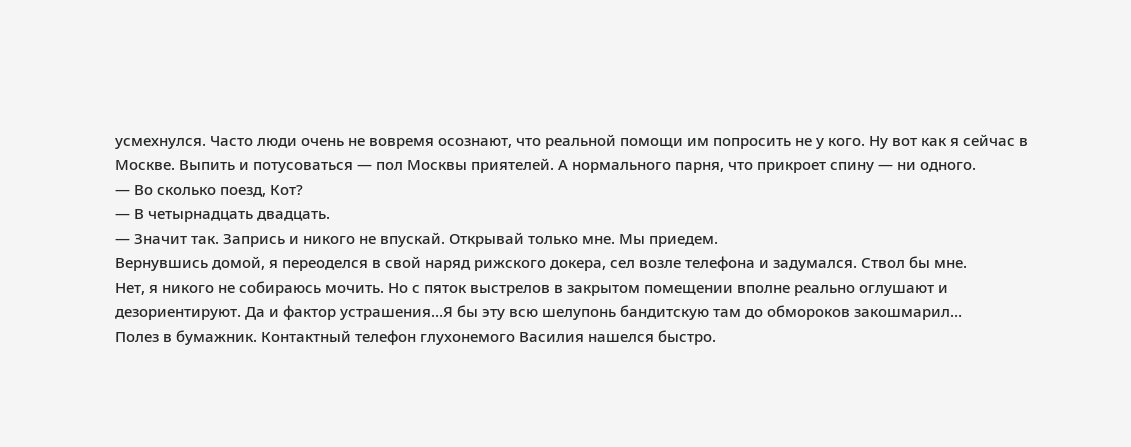усмехнулся. Часто люди очень не вовремя осознают, что реальной помощи им попросить не у кого. Ну вот как я сейчас в Москве. Выпить и потусоваться — пол Москвы приятелей. А нормального парня, что прикроет спину — ни одного.
— Во сколько поезд, Кот?
— В четырнадцать двадцать.
— Значит так. Запрись и никого не впускай. Открывай только мне. Мы приедем.
Вернувшись домой, я переоделся в свой наряд рижского докера, сел возле телефона и задумался. Ствол бы мне.
Нет, я никого не собираюсь мочить. Но с пяток выстрелов в закрытом помещении вполне реально оглушают и дезориентируют. Да и фактор устрашения…Я бы эту всю шелупонь бандитскую там до обмороков закошмарил…
Полез в бумажник. Контактный телефон глухонемого Василия нашелся быстро.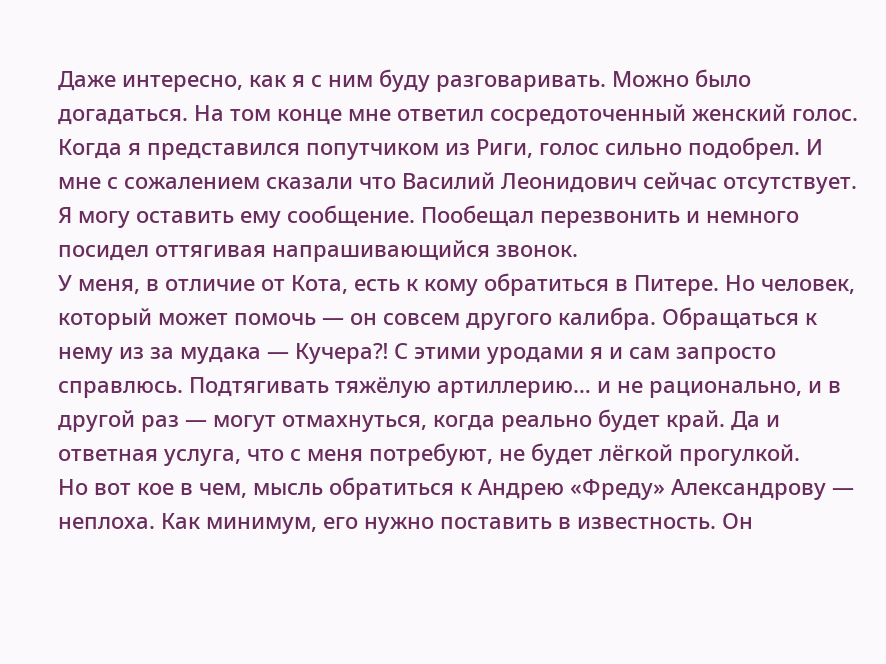Даже интересно, как я с ним буду разговаривать. Можно было догадаться. На том конце мне ответил сосредоточенный женский голос. Когда я представился попутчиком из Риги, голос сильно подобрел. И мне с сожалением сказали что Василий Леонидович сейчас отсутствует. Я могу оставить ему сообщение. Пообещал перезвонить и немного посидел оттягивая напрашивающийся звонок.
У меня, в отличие от Кота, есть к кому обратиться в Питере. Но человек, который может помочь — он совсем другого калибра. Обращаться к нему из за мудака — Кучера⁈ С этими уродами я и сам запросто справлюсь. Подтягивать тяжёлую артиллерию… и не рационально, и в другой раз — могут отмахнуться, когда реально будет край. Да и ответная услуга, что с меня потребуют, не будет лёгкой прогулкой.
Но вот кое в чем, мысль обратиться к Андрею «Фреду» Александрову — неплоха. Как минимум, его нужно поставить в известность. Он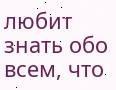любит знать обо всем, что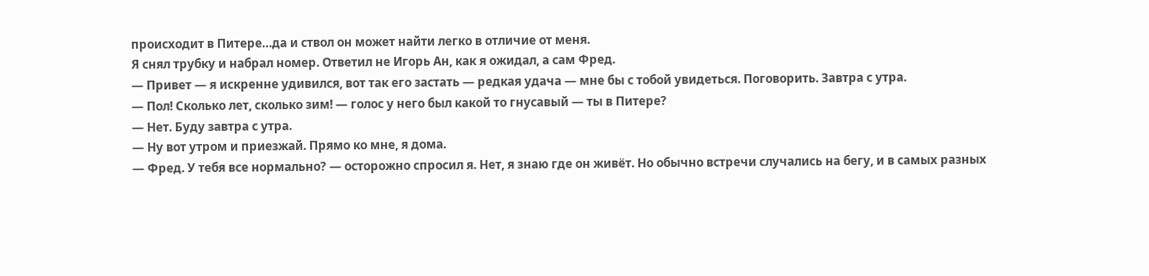происходит в Питере…да и ствол он может найти легко в отличие от меня.
Я снял трубку и набрал номер. Ответил не Игорь Ан, как я ожидал, а сам Фред.
— Привет — я искренне удивился, вот так его застать — редкая удача — мне бы с тобой увидеться. Поговорить. Завтра с утра.
— Пол! Сколько лет, сколько зим! — голос у него был какой то гнусавый — ты в Питере?
— Нет. Буду завтра с утра.
— Ну вот утром и приезжай. Прямо ко мне, я дома.
— Фред. У тебя все нормально? — осторожно спросил я. Нет, я знаю где он живёт. Но обычно встречи случались на бегу, и в самых разных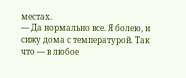местах.
— Да нормально все. Я болею, и сижу дома с температурой. Так что — в любое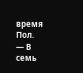время Пол.
— В семь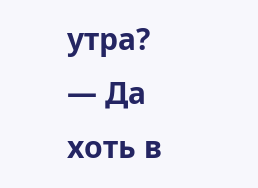утра?
— Да хоть в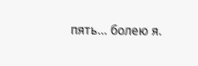пять… болею я.